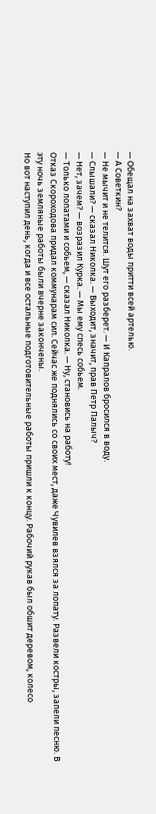— Обещал на захват воды притти всей артелью.
— А Советкин?
— Не мычит и не телится. Шут его разберет. — И Капралов бросился в воду.
— Слышали? — сказал Николка. — Выходит, значит, прав Петр Палыч?
— Нет, зачем? — возразил Курка. — Мы ему спесь собьем.
— Только лопатами и собьем, — сказал Николка. — Ну, становись на работу!
Отказ Скороходова придал коммунарам сил. Сейчас же поднялись со своих мест, даже Чувилев взялся за лопату. Развели костры, запели песню. В эту ночь земляные работы были вчерне закончены.
Но вот наступил день, когда и все остальные подготовительные работы пришли к концу. Рабочий рукав был обшит деревом, колесо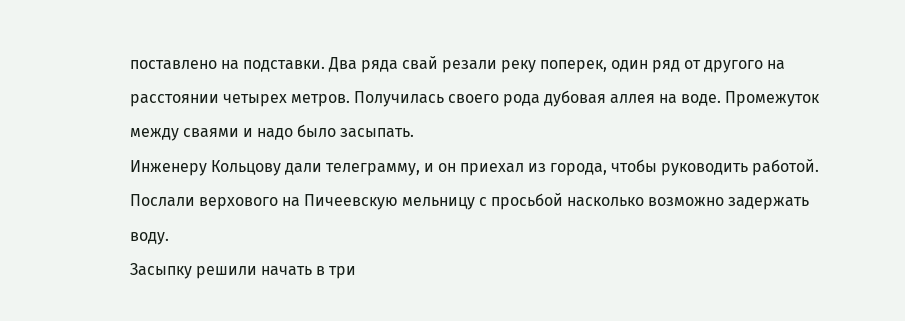поставлено на подставки. Два ряда свай резали реку поперек, один ряд от другого на расстоянии четырех метров. Получилась своего рода дубовая аллея на воде. Промежуток между сваями и надо было засыпать.
Инженеру Кольцову дали телеграмму, и он приехал из города, чтобы руководить работой. Послали верхового на Пичеевскую мельницу с просьбой насколько возможно задержать воду.
Засыпку решили начать в три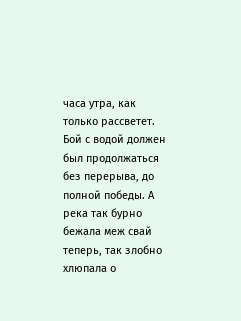часа утра, как только рассветет. Бой с водой должен был продолжаться без перерыва, до полной победы. А река так бурно бежала меж свай теперь, так злобно хлюпала о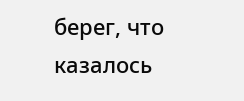берег, что казалось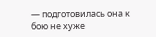— подготовилась она к бою не хуже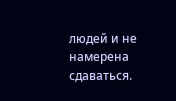людей и не намерена сдаваться.